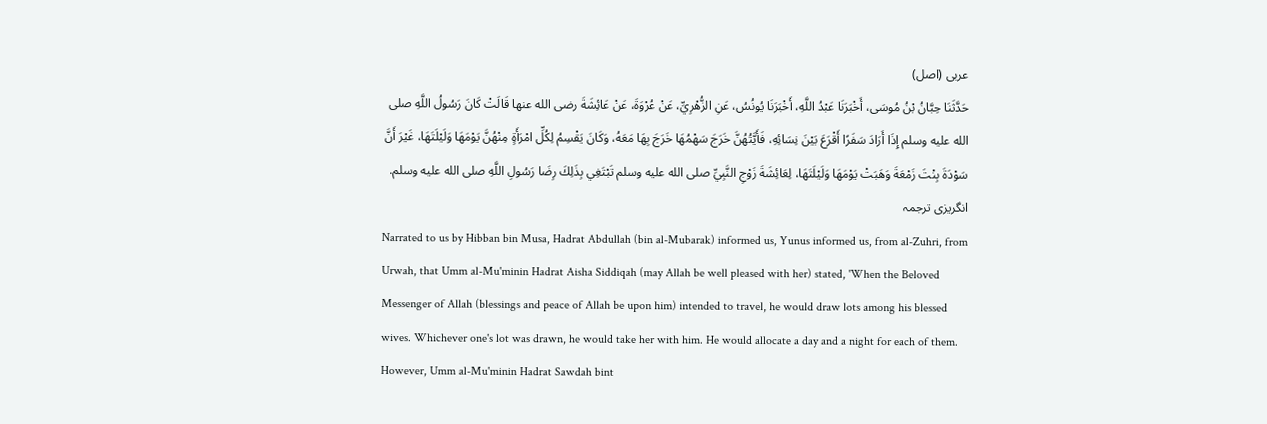عربی (اصل)
حَدَّثَنَا حِبَّانُ بْنُ مُوسَى، أَخْبَرَنَا عَبْدُ اللَّهِ، أَخْبَرَنَا يُونُسُ، عَنِ الزُّهْرِيِّ، عَنْ عُرْوَةَ، عَنْ عَائِشَةَ رضى الله عنها قَالَتْ كَانَ رَسُولُ اللَّهِ صلى الله عليه وسلم إِذَا أَرَادَ سَفَرًا أَقْرَعَ بَيْنَ نِسَائِهِ، فَأَيَّتُهُنَّ خَرَجَ سَهْمُهَا خَرَجَ بِهَا مَعَهُ، وَكَانَ يَقْسِمُ لِكُلِّ امْرَأَةٍ مِنْهُنَّ يَوْمَهَا وَلَيْلَتَهَا، غَيْرَ أَنَّ سَوْدَةَ بِنْتَ زَمْعَةَ وَهَبَتْ يَوْمَهَا وَلَيْلَتَهَا، لِعَائِشَةَ زَوْجِ النَّبِيِّ صلى الله عليه وسلم تَبْتَغِي بِذَلِكَ رِضَا رَسُولِ اللَّهِ صلى الله عليه وسلم.
انگریزی ترجمہ
Narrated to us by Hibban bin Musa, Hadrat Abdullah (bin al-Mubarak) informed us, Yunus informed us, from al-Zuhri, from Urwah, that Umm al-Mu'minin Hadrat Aisha Siddiqah (may Allah be well pleased with her) stated, 'When the Beloved Messenger of Allah (blessings and peace of Allah be upon him) intended to travel, he would draw lots among his blessed wives. Whichever one's lot was drawn, he would take her with him. He would allocate a day and a night for each of them. However, Umm al-Mu'minin Hadrat Sawdah bint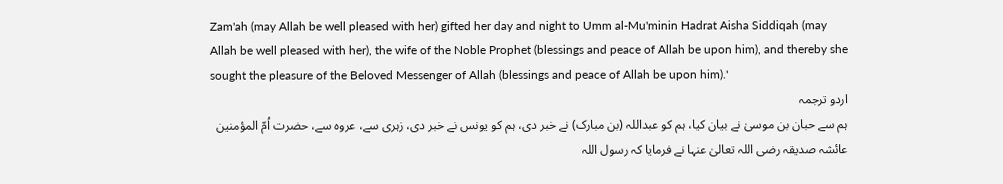Zam'ah (may Allah be well pleased with her) gifted her day and night to Umm al-Mu'minin Hadrat Aisha Siddiqah (may Allah be well pleased with her), the wife of the Noble Prophet (blessings and peace of Allah be upon him), and thereby she sought the pleasure of the Beloved Messenger of Allah (blessings and peace of Allah be upon him).'
اردو ترجمہ
ہم سے حبان بن موسیٰ نے بیان کیا، ہم کو عبداللہ (بن مبارک) نے خبر دی، ہم کو یونس نے خبر دی، زہری سے، عروہ سے، حضرت اُمّ المؤمنین عائشہ صدیقہ رضی اللہ تعالیٰ عنہا نے فرمایا کہ رسول اللہ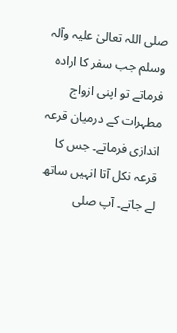صلی اللہ تعالیٰ علیہ وآلہ وسلم جب سفر کا ارادہ فرماتے تو اپنی ازواج مطہرات کے درمیان قرعہ اندازی فرماتے۔ جس کا قرعہ نکل آتا انہیں ساتھ لے جاتے۔ آپ صلی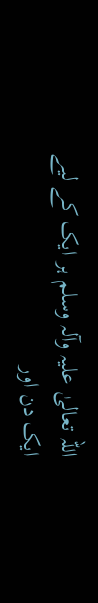اللہ تعالیٰ علیہ وآلہ وسلم ہر ایک کے لیے ایک دن اور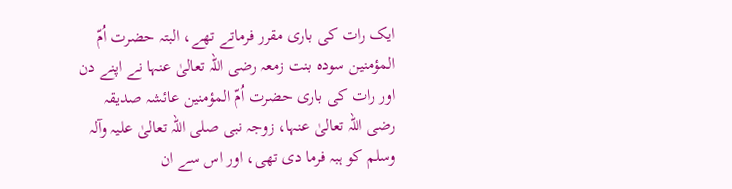ایک رات کی باری مقرر فرماتے تھے، البتہ حضرت اُمّ المؤمنین سودہ بنت زمعہ رضی اللہ تعالیٰ عنہا نے اپنے دن اور رات کی باری حضرت اُمّ المؤمنین عائشہ صدیقہ رضی اللہ تعالیٰ عنہا، زوجہ نبی صلی اللہ تعالیٰ علیہ وآلہ وسلم کو ہبہ فرما دی تھی، اور اس سے ان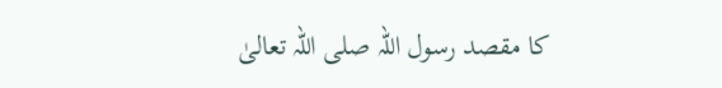کا مقصد رسول اللہ صلی اللہ تعالیٰ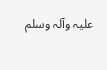علیہ وآلہ وسلم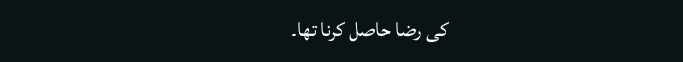کی رضا حاصل کرنا تھا۔